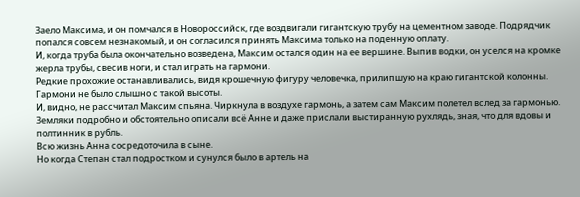Заело Максима, и он помчался в Новороссийск, где воздвигали гигантскую трубу на цементном заводе. Подрядчик попался совсем незнакомый, и он согласился принять Максима только на поденную оплату.
И, когда труба была окончательно возведена, Максим остался один на ее вершине. Выпив водки, он уселся на кромке жерла трубы, свесив ноги, и стал играть на гармони.
Редкие прохожие останавливались, видя крошечную фигуру человечка, прилипшую на краю гигантской колонны. Гармони не было слышно с такой высоты.
И, видно, не рассчитал Максим спьяна. Чиркнула в воздухе гармонь, а затем сам Максим полетел вслед за гармонью.
Земляки подробно и обстоятельно описали всё Анне и даже прислали выстиранную рухлядь, зная, что для вдовы и полтинник в рубль.
Всю жизнь Анна сосредоточила в сыне.
Но когда Степан стал подростком и сунулся было в артель на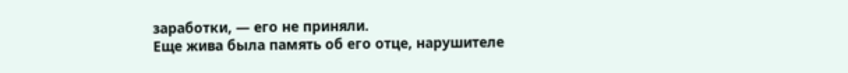заработки, — его не приняли.
Еще жива была память об его отце, нарушителе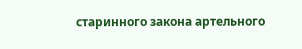старинного закона артельного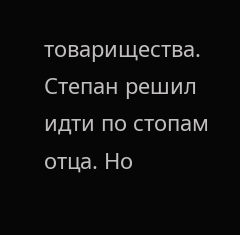товарищества.
Степан решил идти по стопам отца. Но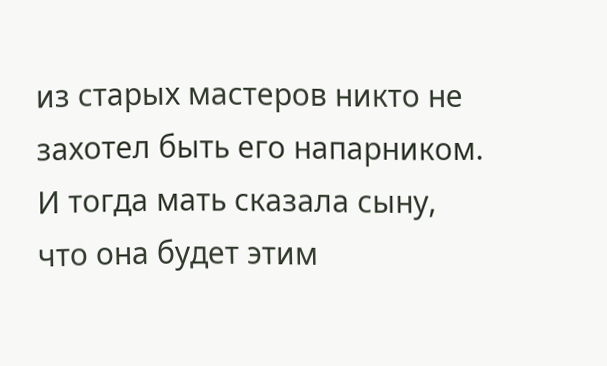из старых мастеров никто не захотел быть его напарником.
И тогда мать сказала сыну, что она будет этим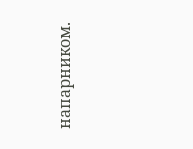напарником.